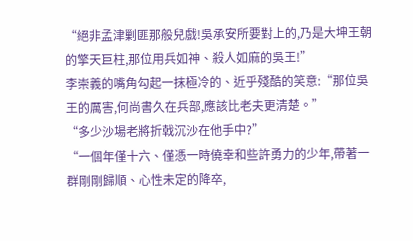“絕非孟津剿匪那般兒戲!吳承安所要對上的,乃是大坤王朝的擎天巨柱,那位用兵如神、殺人如麻的吳王!”
李崇義的嘴角勾起一抹極冷的、近乎殘酷的笑意:“那位吳王的厲害,何尚書久在兵部,應該比老夫更清楚。”
“多少沙場老將折戟沉沙在他手中?”
“一個年僅十六、僅憑一時僥幸和些許勇力的少年,帶著一群剛剛歸順、心性未定的降卒,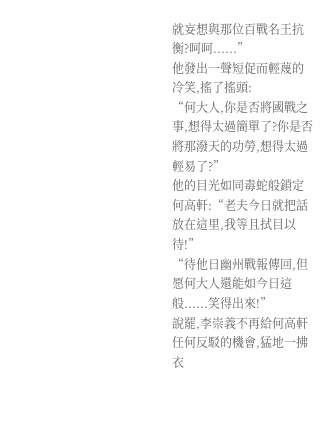就妄想與那位百戰名王抗衡?呵呵......”
他發出一聲短促而輕蔑的冷笑,搖了搖頭:
“何大人,你是否將國戰之事,想得太過簡單了?你是否將那潑天的功勞,想得太過輕易了?”
他的目光如同毒蛇般鎖定何高軒:“老夫今日就把話放在這里,我等且拭目以待!”
“待他日幽州戰報傳回,但愿何大人還能如今日這般......笑得出來!”
說罷,李崇義不再給何高軒任何反駁的機會,猛地一拂衣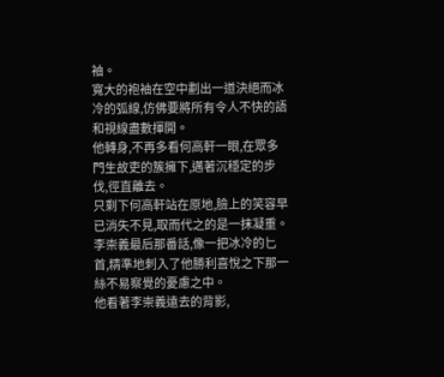袖。
寬大的袍袖在空中劃出一道決絕而冰冷的弧線,仿佛要將所有令人不快的語和視線盡數揮開。
他轉身,不再多看何高軒一眼,在眾多門生故吏的簇擁下,邁著沉穩定的步伐,徑直離去。
只剩下何高軒站在原地,臉上的笑容早已消失不見,取而代之的是一抹凝重。
李崇義最后那番話,像一把冰冷的匕首,精準地刺入了他勝利喜悅之下那一絲不易察覺的憂慮之中。
他看著李崇義遠去的背影,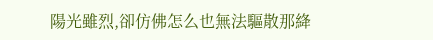陽光雖烈,卻仿佛怎么也無法驅散那絳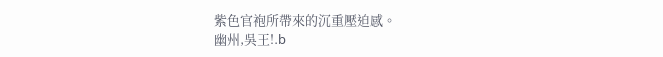紫色官袍所帶來的沉重壓迫感。
幽州,吳王!.b